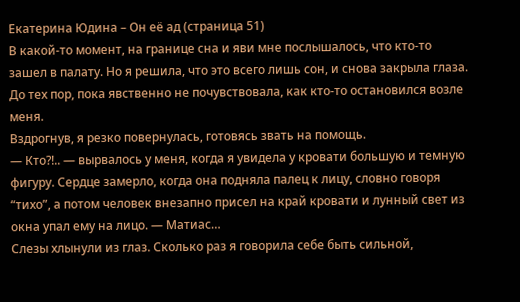Екатерина Юдина – Он её ад (страница 51)
В какой-то момент, на границе сна и яви мне послышалось, что кто-то зашел в палату. Но я решила, что это всего лишь сон, и снова закрыла глаза. До тех пор, пока явственно не почувствовала, как кто-то остановился возле меня.
Вздрогнув, я резко повернулась, готовясь звать на помощь.
— Кто?!.. — вырвалось у меня, когда я увидела у кровати большую и темную фигуру. Сердце замерло, когда она подняла палец к лицу, словно говоря “тихо”, а потом человек внезапно присел на край кровати и лунный свет из окна упал ему на лицо. — Матиас…
Слезы хлынули из глаз. Сколько раз я говорила себе быть сильной,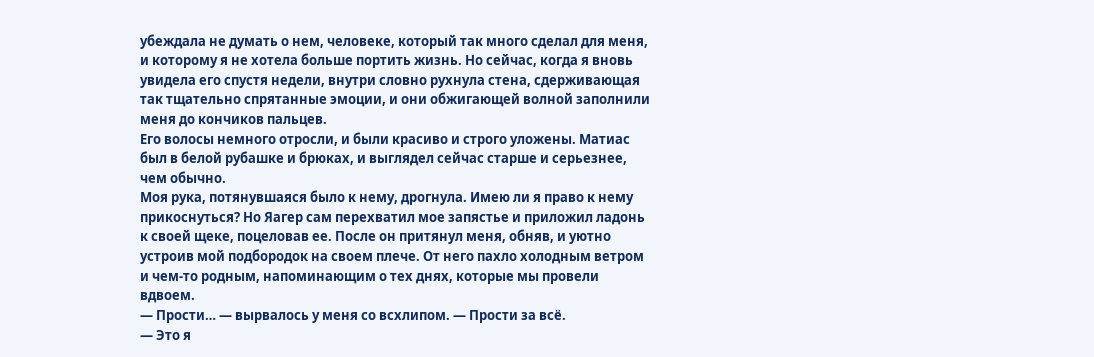убеждала не думать о нем, человеке, который так много сделал для меня, и которому я не хотела больше портить жизнь. Но сейчас, когда я вновь увидела его спустя недели, внутри словно рухнула стена, сдерживающая так тщательно спрятанные эмоции, и они обжигающей волной заполнили меня до кончиков пальцев.
Его волосы немного отросли, и были красиво и строго уложены. Матиас был в белой рубашке и брюках, и выглядел сейчас старше и серьезнее, чем обычно.
Моя рука, потянувшаяся было к нему, дрогнула. Имею ли я право к нему прикоснуться? Но Яагер сам перехватил мое запястье и приложил ладонь к своей щеке, поцеловав ее. После он притянул меня, обняв, и уютно устроив мой подбородок на своем плече. От него пахло холодным ветром и чем-то родным, напоминающим о тех днях, которые мы провели вдвоем.
— Прости… — вырвалось у меня со всхлипом. — Прости за всё.
— Это я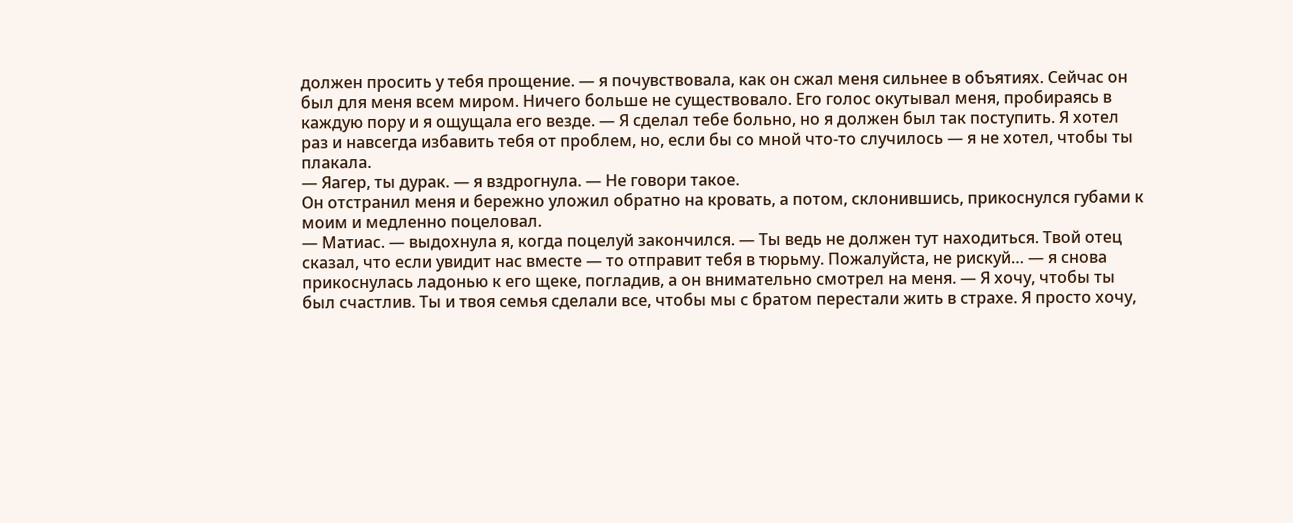должен просить у тебя прощение. — я почувствовала, как он сжал меня сильнее в объятиях. Сейчас он был для меня всем миром. Ничего больше не существовало. Его голос окутывал меня, пробираясь в каждую пору и я ощущала его везде. — Я сделал тебе больно, но я должен был так поступить. Я хотел раз и навсегда избавить тебя от проблем, но, если бы со мной что-то случилось — я не хотел, чтобы ты плакала.
— Яагер, ты дурак. — я вздрогнула. — Не говори такое.
Он отстранил меня и бережно уложил обратно на кровать, а потом, склонившись, прикоснулся губами к моим и медленно поцеловал.
— Матиас. — выдохнула я, когда поцелуй закончился. — Ты ведь не должен тут находиться. Твой отец сказал, что если увидит нас вместе — то отправит тебя в тюрьму. Пожалуйста, не рискуй… — я снова прикоснулась ладонью к его щеке, погладив, а он внимательно смотрел на меня. — Я хочу, чтобы ты был счастлив. Ты и твоя семья сделали все, чтобы мы с братом перестали жить в страхе. Я просто хочу,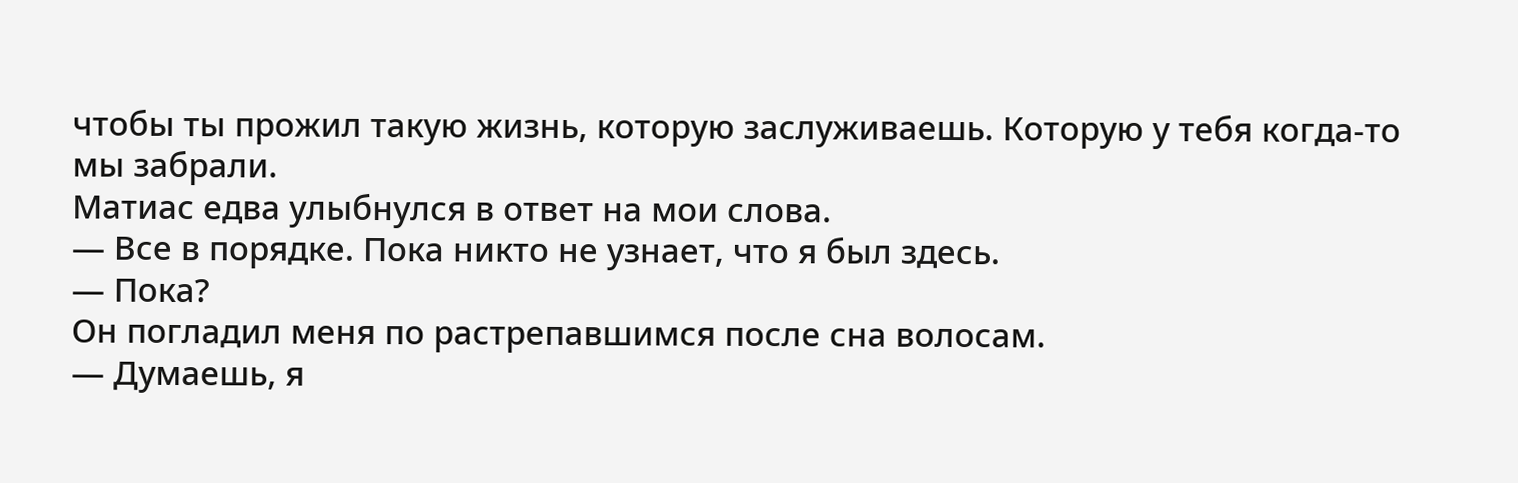чтобы ты прожил такую жизнь, которую заслуживаешь. Которую у тебя когда-то мы забрали.
Матиас едва улыбнулся в ответ на мои слова.
— Все в порядке. Пока никто не узнает, что я был здесь.
— Пока?
Он погладил меня по растрепавшимся после сна волосам.
— Думаешь, я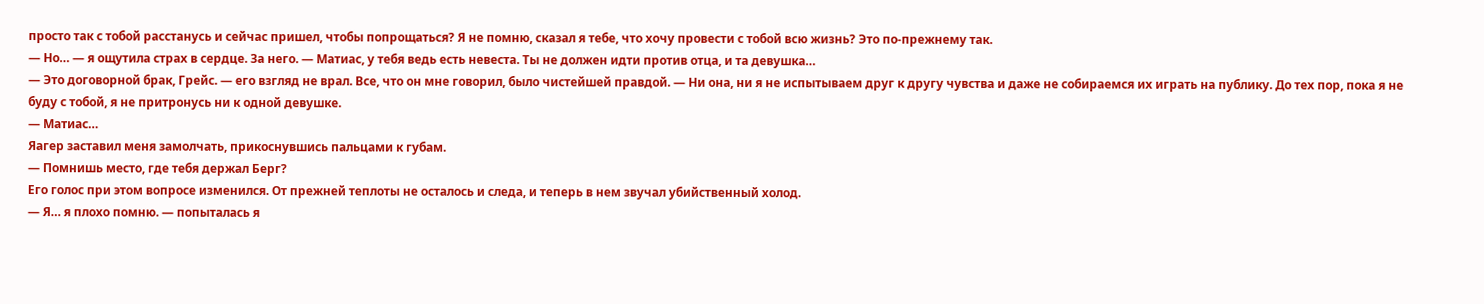просто так с тобой расстанусь и сейчас пришел, чтобы попрощаться? Я не помню, сказал я тебе, что хочу провести с тобой всю жизнь? Это по-прежнему так.
— Но… — я ощутила страх в сердце. За него. — Матиас, у тебя ведь есть невеста. Ты не должен идти против отца, и та девушка…
— Это договорной брак, Грейс. — его взгляд не врал. Все, что он мне говорил, было чистейшей правдой. — Ни она, ни я не испытываем друг к другу чувства и даже не собираемся их играть на публику. До тех пор, пока я не буду с тобой, я не притронусь ни к одной девушке.
— Матиас…
Яагер заставил меня замолчать, прикоснувшись пальцами к губам.
— Помнишь место, где тебя держал Берг?
Его голос при этом вопросе изменился. От прежней теплоты не осталось и следа, и теперь в нем звучал убийственный холод.
— Я… я плохо помню. — попыталась я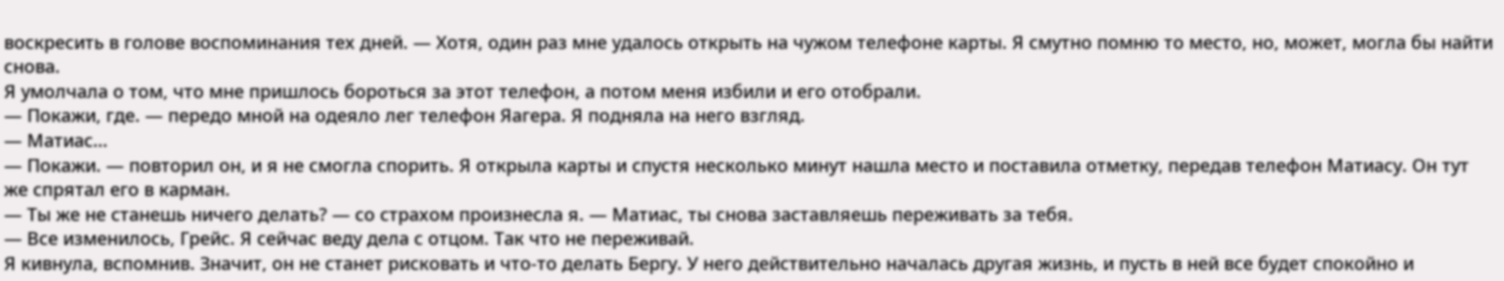воскресить в голове воспоминания тех дней. — Хотя, один раз мне удалось открыть на чужом телефоне карты. Я смутно помню то место, но, может, могла бы найти снова.
Я умолчала о том, что мне пришлось бороться за этот телефон, а потом меня избили и его отобрали.
— Покажи, где. — передо мной на одеяло лег телефон Яагера. Я подняла на него взгляд.
— Матиас…
— Покажи. — повторил он, и я не смогла спорить. Я открыла карты и спустя несколько минут нашла место и поставила отметку, передав телефон Матиасу. Он тут же спрятал его в карман.
— Ты же не станешь ничего делать? — со страхом произнесла я. — Матиас, ты снова заставляешь переживать за тебя.
— Все изменилось, Грейс. Я сейчас веду дела с отцом. Так что не переживай.
Я кивнула, вспомнив. Значит, он не станет рисковать и что-то делать Бергу. У него действительно началась другая жизнь, и пусть в ней все будет спокойно и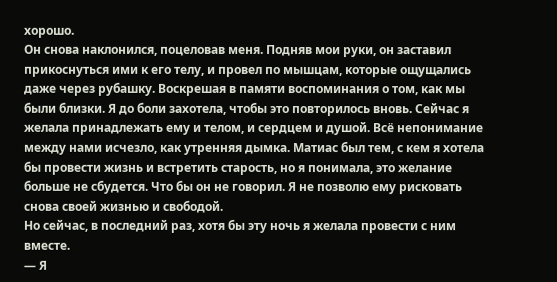хорошо.
Он снова наклонился, поцеловав меня. Подняв мои руки, он заставил прикоснуться ими к его телу, и провел по мышцам, которые ощущались даже через рубашку. Воскрешая в памяти воспоминания о том, как мы были близки. Я до боли захотела, чтобы это повторилось вновь. Сейчас я желала принадлежать ему и телом, и сердцем и душой. Всё непонимание между нами исчезло, как утренняя дымка. Матиас был тем, с кем я хотела бы провести жизнь и встретить старость, но я понимала, это желание больше не сбудется. Что бы он не говорил. Я не позволю ему рисковать снова своей жизнью и свободой.
Но сейчас, в последний раз, хотя бы эту ночь я желала провести с ним вместе.
— Я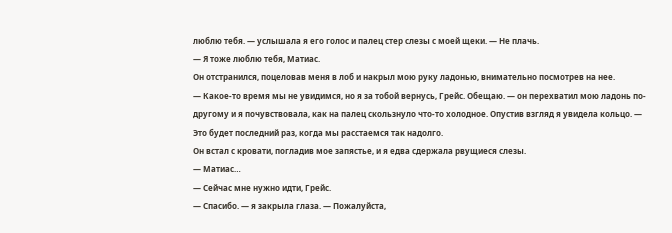люблю тебя. — услышала я его голос и палец стер слезы с моей щеки. — Не плачь.
— Я тоже люблю тебя, Матиас.
Он отстранился, поцеловав меня в лоб и накрыл мою руку ладонью, внимательно посмотрев на нее.
— Какое-то время мы не увидимся, но я за тобой вернусь, Грейс. Обещаю. — он перехватил мою ладонь по-другому и я почувствовала, как на палец скользнуло что-то холодное. Опустив взгляд я увидела кольцо. — Это будет последний раз, когда мы расстаемся так надолго.
Он встал с кровати, погладив мое запястье, и я едва сдержала рвущиеся слезы.
— Матиас…
— Сейчас мне нужно идти, Грейс.
— Спасибо. — я закрыла глаза. — Пожалуйста,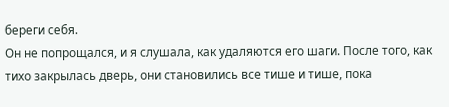береги себя.
Он не попрощался, и я слушала, как удаляются его шаги. После того, как тихо закрылась дверь, они становились все тише и тише, пока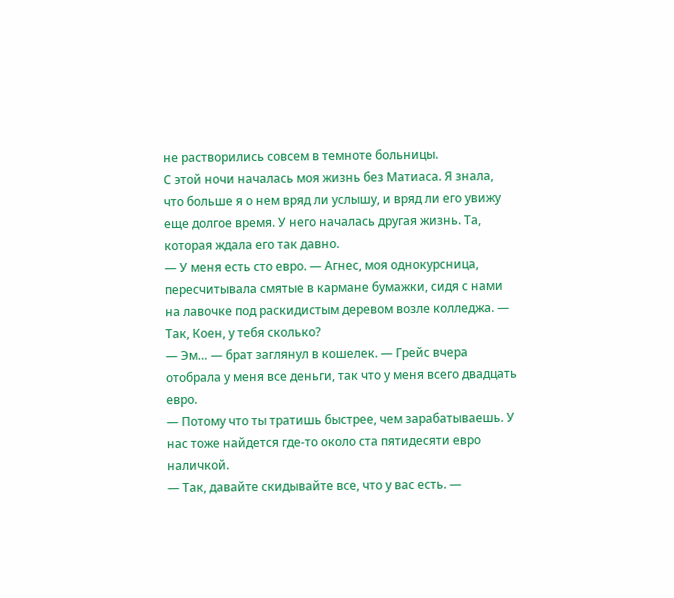не растворились совсем в темноте больницы.
С этой ночи началась моя жизнь без Матиаса. Я знала, что больше я о нем вряд ли услышу, и вряд ли его увижу еще долгое время. У него началась другая жизнь. Та, которая ждала его так давно.
— У меня есть сто евро. — Агнес, моя однокурсница, пересчитывала смятые в кармане бумажки, сидя с нами на лавочке под раскидистым деревом возле колледжа. — Так, Коен, у тебя сколько?
— Эм… — брат заглянул в кошелек. — Грейс вчера отобрала у меня все деньги, так что у меня всего двадцать евро.
— Потому что ты тратишь быстрее, чем зарабатываешь. У нас тоже найдется где-то около ста пятидесяти евро наличкой.
— Так, давайте скидывайте все, что у вас есть. —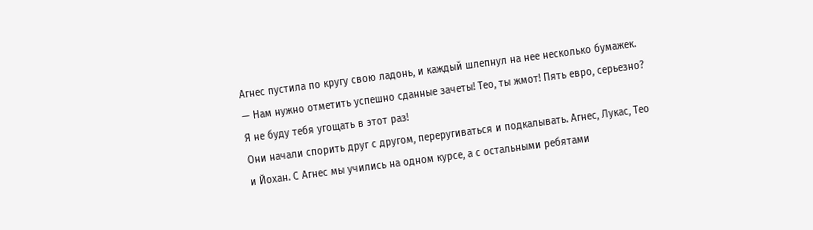Агнес пустила по кругу свою ладонь, и каждый шлепнул на нее несколько бумажек. — Нам нужно отметить успешно сданные зачеты! Тео, ты жмот! Пять евро, серьезно? Я не буду тебя угощать в этот раз!
Они начали спорить друг с другом, переругиваться и подкалывать. Агнес, Лукас, Тео и Йохан. С Агнес мы учились на одном курсе, а с остальными ребятами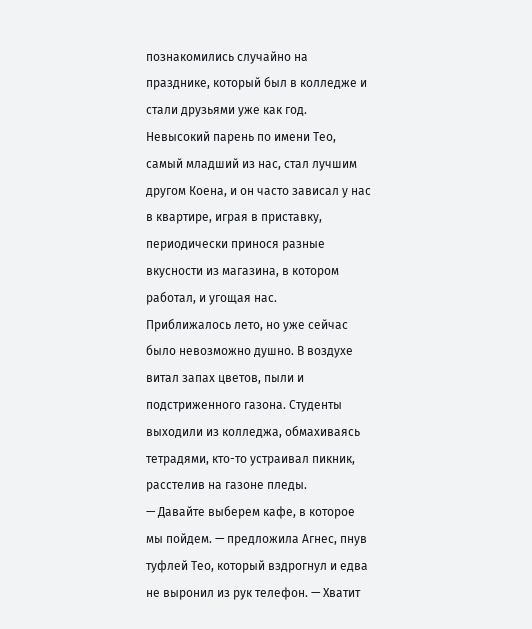познакомились случайно на празднике, который был в колледже и стали друзьями уже как год. Невысокий парень по имени Тео, самый младший из нас, стал лучшим другом Коена, и он часто зависал у нас в квартире, играя в приставку, периодически принося разные вкусности из магазина, в котором работал, и угощая нас.
Приближалось лето, но уже сейчас было невозможно душно. В воздухе витал запах цветов, пыли и подстриженного газона. Студенты выходили из колледжа, обмахиваясь тетрадями, кто-то устраивал пикник, расстелив на газоне пледы.
— Давайте выберем кафе, в которое мы пойдем. — предложила Агнес, пнув туфлей Тео, который вздрогнул и едва не выронил из рук телефон. — Хватит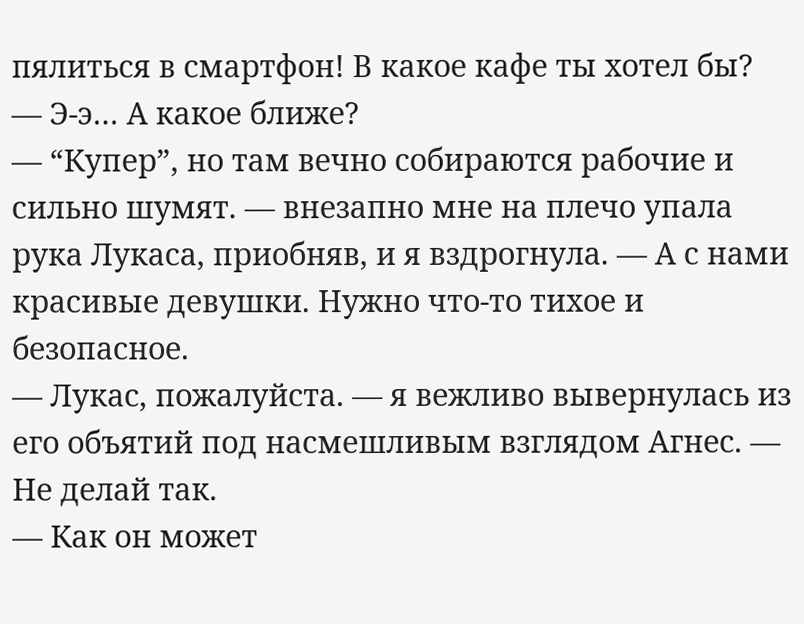пялиться в смартфон! В какое кафе ты хотел бы?
— Э-э… А какое ближе?
— “Купер”, но там вечно собираются рабочие и сильно шумят. — внезапно мне на плечо упала рука Лукаса, приобняв, и я вздрогнула. — А с нами красивые девушки. Нужно что-то тихое и безопасное.
— Лукас, пожалуйста. — я вежливо вывернулась из его объятий под насмешливым взглядом Агнес. — Не делай так.
— Как он может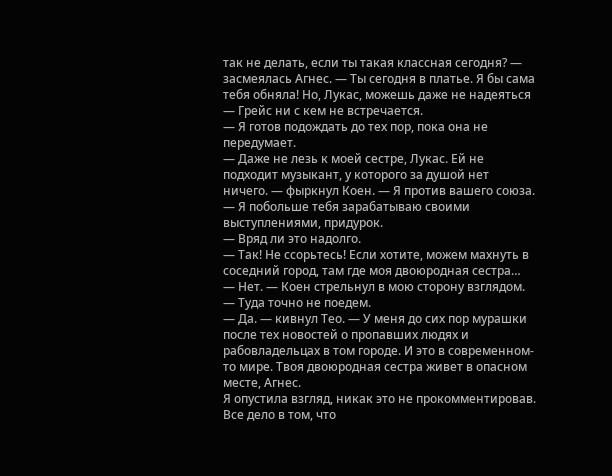так не делать, если ты такая классная сегодня? — засмеялась Агнес. — Ты сегодня в платье. Я бы сама тебя обняла! Но, Лукас, можешь даже не надеяться — Грейс ни с кем не встречается.
— Я готов подождать до тех пор, пока она не передумает.
— Даже не лезь к моей сестре, Лукас. Ей не подходит музыкант, у которого за душой нет ничего. — фыркнул Коен. — Я против вашего союза.
— Я побольше тебя зарабатываю своими выступлениями, придурок.
— Вряд ли это надолго.
— Так! Не ссорьтесь! Если хотите, можем махнуть в соседний город, там где моя двоюродная сестра…
— Нет. — Коен стрельнул в мою сторону взглядом. — Туда точно не поедем.
— Да. — кивнул Тео. — У меня до сих пор мурашки после тех новостей о пропавших людях и рабовладельцах в том городе. И это в современном-то мире. Твоя двоюродная сестра живет в опасном месте, Агнес.
Я опустила взгляд, никак это не прокомментировав.
Все дело в том, что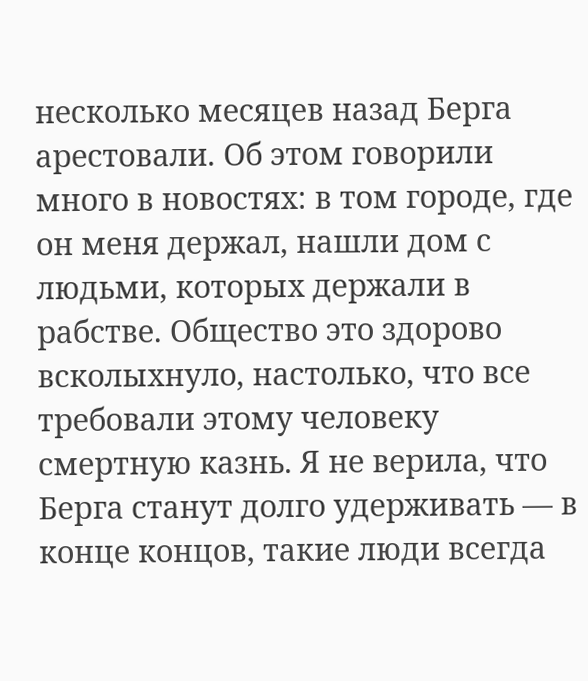несколько месяцев назад Берга арестовали. Об этом говорили много в новостях: в том городе, где он меня держал, нашли дом с людьми, которых держали в рабстве. Общество это здорово всколыхнуло, настолько, что все требовали этому человеку смертную казнь. Я не верила, что Берга станут долго удерживать — в конце концов, такие люди всегда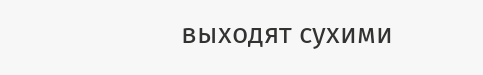выходят сухими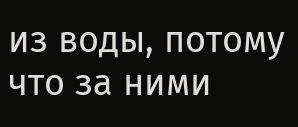из воды, потому что за ними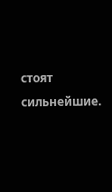стоят сильнейшие.